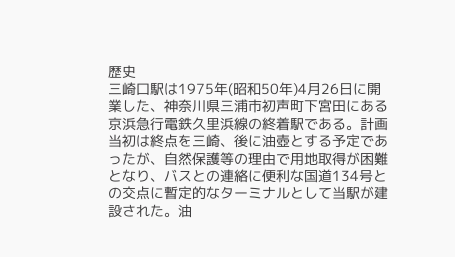歴史
三崎口駅は1975年(昭和50年)4月26日に開業した、神奈川県三浦市初声町下宮田にある京浜急行電鉄久里浜線の終着駅である。計画当初は終点を三崎、後に油壺とする予定であったが、自然保護等の理由で用地取得が困難となり、バスとの連絡に便利な国道134号との交点に暫定的なターミナルとして当駅が建設された。油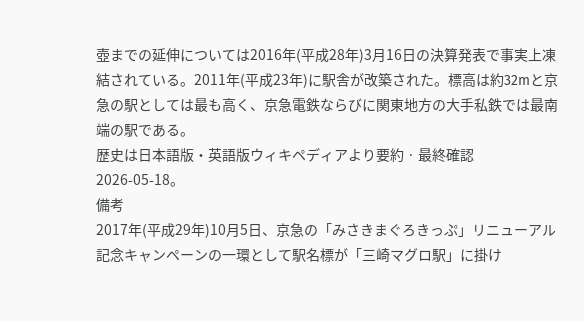壺までの延伸については2016年(平成28年)3月16日の決算発表で事実上凍結されている。2011年(平成23年)に駅舎が改築された。標高は約32mと京急の駅としては最も高く、京急電鉄ならびに関東地方の大手私鉄では最南端の駅である。
歴史は日本語版・英語版ウィキペディアより要約 · 最終確認 2026-05-18。
備考
2017年(平成29年)10月5日、京急の「みさきまぐろきっぷ」リニューアル記念キャンペーンの一環として駅名標が「三崎マグロ駅」に掛け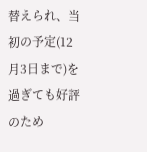替えられ、当初の予定(12月3日まで)を過ぎても好評のため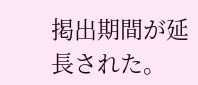掲出期間が延長された。